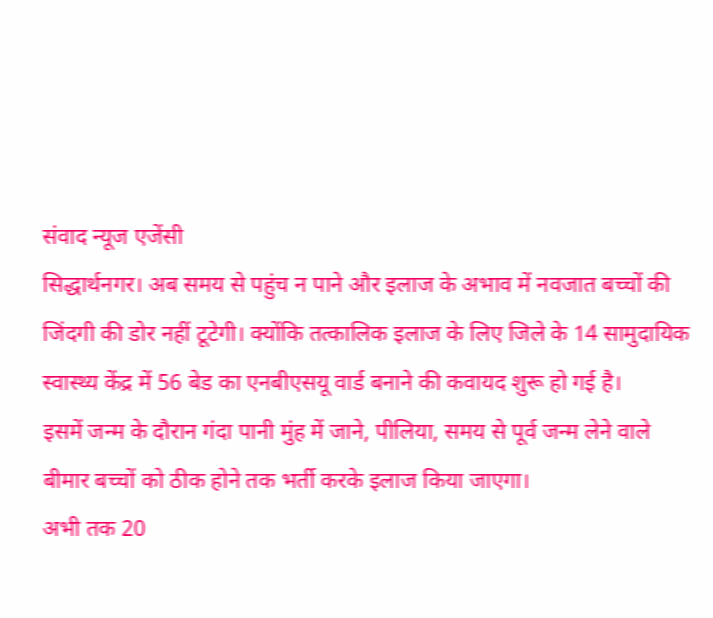संवाद न्यूज एजेंसी
सिद्धार्थनगर। अब समय से पहुंच न पाने और इलाज के अभाव में नवजात बच्चों की जिंदगी की डोर नहीं टूटेगी। क्योंकि तत्कालिक इलाज के लिए जिले के 14 सामुदायिक स्वास्थ्य केंद्र में 56 बेड का एनबीएसयू वार्ड बनाने की कवायद शुरू हो गई है।
इसमें जन्म के दौरान गंदा पानी मुंह में जाने, पीलिया, समय से पूर्व जन्म लेने वाले बीमार बच्चों को ठीक होने तक भर्ती करके इलाज किया जाएगा।
अभी तक 20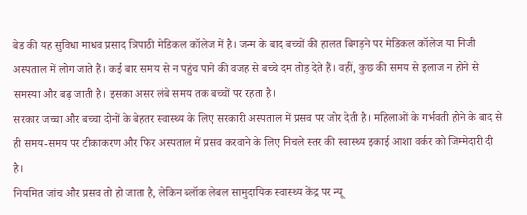बेड की यह सुविधा माधव प्रसाद त्रिपाठी मेडिकल कॉलेज में है। जन्म के बाद बच्चों की हालत बिगड़ने पर मेडिकल कॉलेज या निजी अस्पताल में लोग जाते हैं। कई बार समय से न पहुंच पाने की वजह से बच्चे दम तोड़ देते हैं। वहीं, कुछ की समय से इलाज न होने से समस्या और बढ़ जाती है। इसका असर लंबे समय तक बच्चों पर रहता है।
सरकार जच्चा और बच्चा दोनों के बेहतर स्वास्थ्य के लिए सरकारी अस्पताल में प्रसव पर जोर देती है। महिलाओं के गर्भवती होने के बाद से ही समय-समय पर टीकाकरण और फिर अस्पताल में प्रसव करवाने के लिए निचले स्तर की स्वास्थ्य इकाई आशा वर्कर को जिम्मेदारी दी है।
नियमित जांच और प्रसव तो हो जाता है, लेकिन ब्लॉक लेबल सामुदायिक स्वास्थ्य केंद्र पर न्यू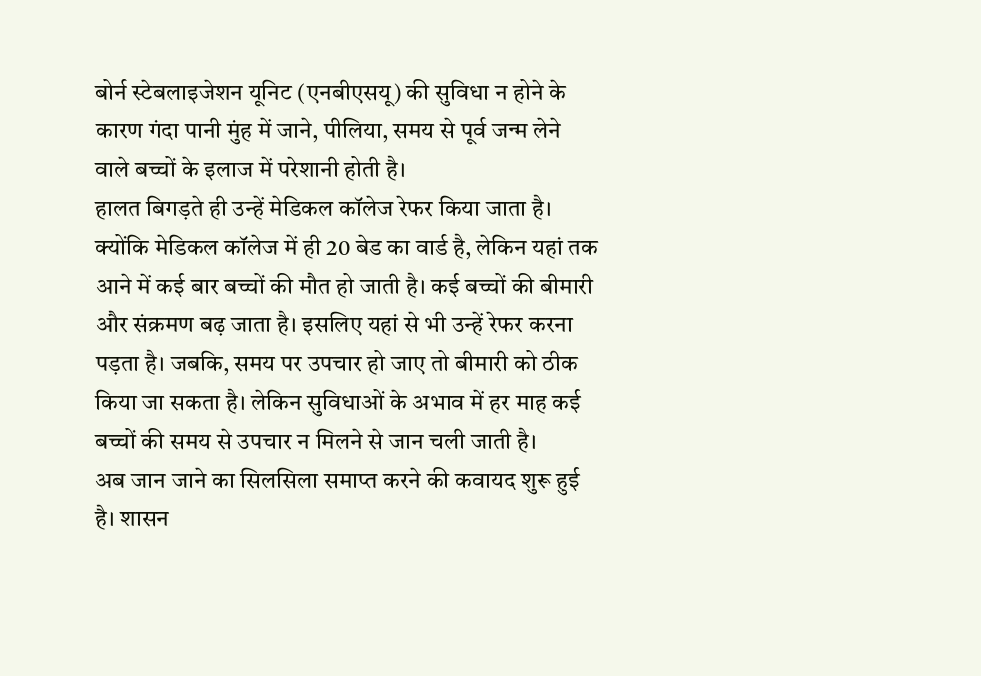बोर्न स्टेबलाइजेशन यूनिट (एनबीएसयू) की सुविधा न होने के कारण गंदा पानी मुंह में जाने, पीलिया, समय से पूर्व जन्म लेने वाले बच्चों के इलाज में परेशानी होती है।
हालत बिगड़ते ही उन्हें मेडिकल कॉलेज रेफर किया जाता है। क्योंकि मेडिकल कॉलेज में ही 20 बेड का वार्ड है, लेकिन यहां तक आने में कई बार बच्चों की मौत हो जाती है। कई बच्चों की बीमारी और संक्रमण बढ़ जाता है। इसलिए यहां से भी उन्हें रेफर करना पड़ता है। जबकि, समय पर उपचार हो जाए तो बीमारी को ठीक किया जा सकता है। लेकिन सुविधाओं के अभाव में हर माह कई बच्चों की समय से उपचार न मिलने से जान चली जाती है।
अब जान जाने का सिलसिला समाप्त करने की कवायद शुरू हुई है। शासन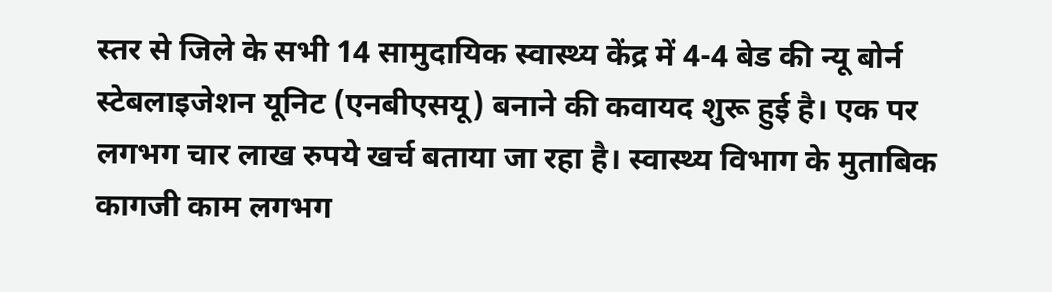स्तर से जिले के सभी 14 सामुदायिक स्वास्थ्य केंद्र में 4-4 बेड की न्यू बोर्न स्टेबलाइजेशन यूनिट (एनबीएसयू) बनाने की कवायद शुरू हुई है। एक पर लगभग चार लाख रुपये खर्च बताया जा रहा है। स्वास्थ्य विभाग के मुताबिक कागजी काम लगभग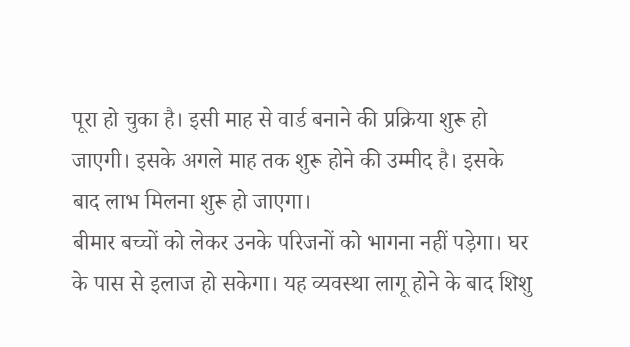पूरा हो चुका है। इसी माह से वार्ड बनाने की प्रक्रिया शुरू हो जाएगी। इसके अगले माह तक शुरू होने की उम्मीद है। इसके बाद लाभ मिलना शुरू हो जाएगा।
बीमार बच्चों को लेकर उनके परिजनों को भागना नहीं पड़ेगा। घर के पास से इलाज हो सकेगा। यह व्यवस्था लागू होने के बाद शिशु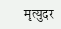मृत्युदर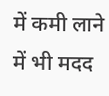में कमी लाने में भी मदद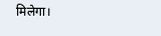मिलेगा।